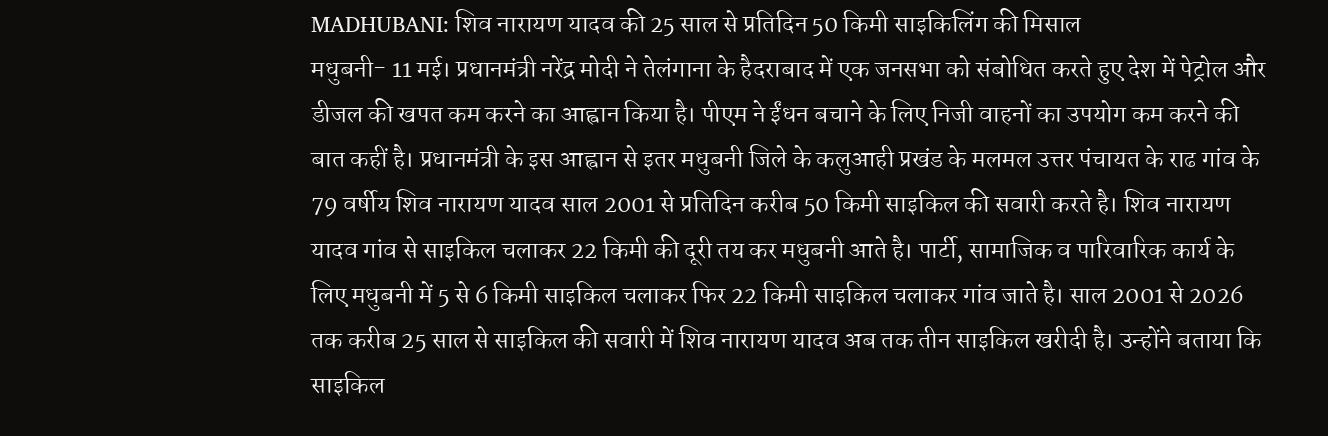MADHUBANI: शिव नारायण यादव की 25 साल से प्रतिदिन 50 किमी साइकिलिंग की मिसाल
मधुबनी- 11 मई। प्रधानमंत्री नरेंद्र मोदी ने तेलंगाना के हैदराबाद में एक जनसभा को संबोधित करते हुए देश में पेट्रोल और डीजल की खपत कम करने का आह्वान किया है। पीएम ने ईंधन बचाने के लिए निजी वाहनों का उपयोग कम करने की बात कहीं है। प्रधानमंत्री के इस आह्वान से इतर मधुबनी जिले के कलुआही प्रखंड के मलमल उत्तर पंचायत के राढ गांव के 79 वर्षीय शिव नारायण यादव साल 2001 से प्रतिदिन करीब 50 किमी साइकिल की सवारी करते है। शिव नारायण यादव गांव से साइकिल चलाकर 22 किमी की दूरी तय कर मधुबनी आते है। पार्टी, सामाजिक व पारिवारिक कार्य के लिए मधुबनी में 5 से 6 किमी साइकिल चलाकर फिर 22 किमी साइकिल चलाकर गांव जाते है। साल 2001 से 2026 तक करीब 25 साल से साइकिल की सवारी में शिव नारायण यादव अब तक तीन साइकिल खरीदी है। उन्होंने बताया कि साइकिल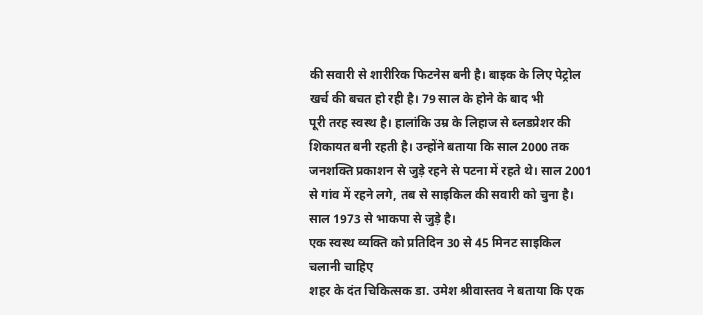की सवारी से शारीरिक फिटनेस बनी है। बाइक के लिए पेट्रोल खर्च की बचत हो रही है। 79 साल के होने के बाद भी
पूरी तरह स्वस्थ है। हालांकि उम्र के लिहाज से ब्लडप्रेशर की शिकायत बनी रहती है। उन्होंने बताया कि साल 2000 तक जनशक्ति प्रकाशन से जुड़े रहने से पटना में रहते थे। साल 2001 से गांव में रहने लगे, तब से साइकिल की सवारी को चुना है। साल 1973 से भाकपा से जुड़े है।
एक स्वस्थ व्यक्ति को प्रतिदिन 30 से 45 मिनट साइकिल चलानी चाहिए
शहर के दंत चिकित्सक डा. उमेश श्रीवास्तव ने बताया कि एक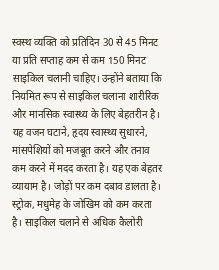स्वस्थ व्यक्ति को प्रतिदिन 30 से 45 मिनट या प्रति सप्ताह कम से कम 150 मिनट साइकिल चलानी चाहिए। उन्होंने बताया कि नियमित रूप से साइकिल चलाना शारीरिक और मानसिक स्वास्थ्य के लिए बेहतरीन है। यह वजन घटाने, हृदय स्वास्थ्य सुधारने, मांसपेशियों को मजबूत करने और तनाव कम करने में मदद करता है। यह एक बेहतर व्यायाम है। जोड़ों पर कम दबाव डालता है। स्ट्रोक, मधुमेह के जोखिम को कम करता है। साइकिल चलाने से अधिक कैलोरी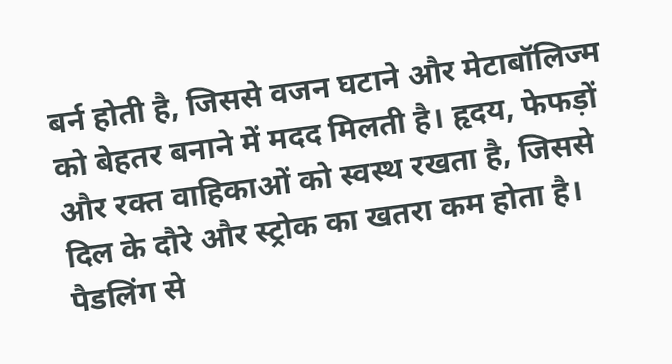बर्न होती है, जिससे वजन घटाने और मेटाबॉलिज्म को बेहतर बनाने में मदद मिलती है। हृदय, फेफड़ों और रक्त वाहिकाओं को स्वस्थ रखता है, जिससे दिल के दौरे और स्ट्रोक का खतरा कम होता है। पैडलिंग से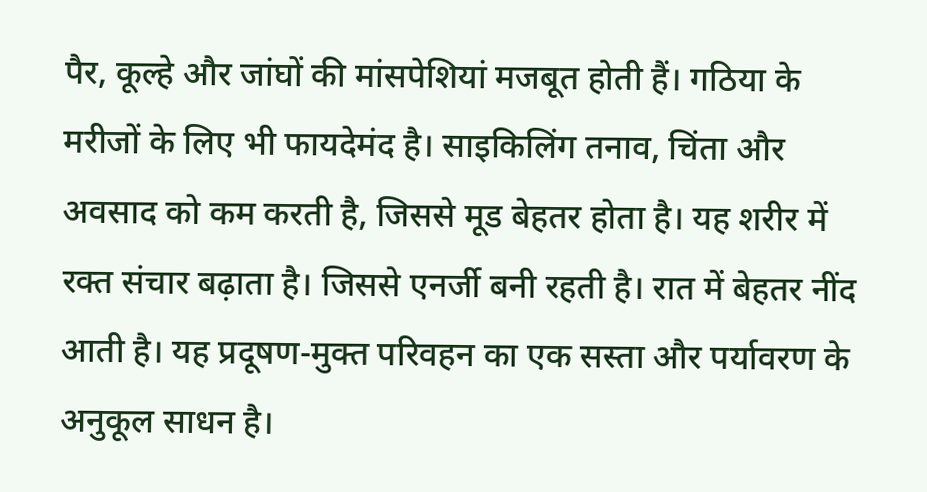पैर, कूल्हे और जांघों की मांसपेशियां मजबूत होती हैं। गठिया के मरीजों के लिए भी फायदेमंद है। साइकिलिंग तनाव, चिंता और अवसाद को कम करती है, जिससे मूड बेहतर होता है। यह शरीर में रक्त संचार बढ़ाता है। जिससे एनर्जी बनी रहती है। रात में बेहतर नींद आती है। यह प्रदूषण-मुक्त परिवहन का एक सस्ता और पर्यावरण के अनुकूल साधन है।